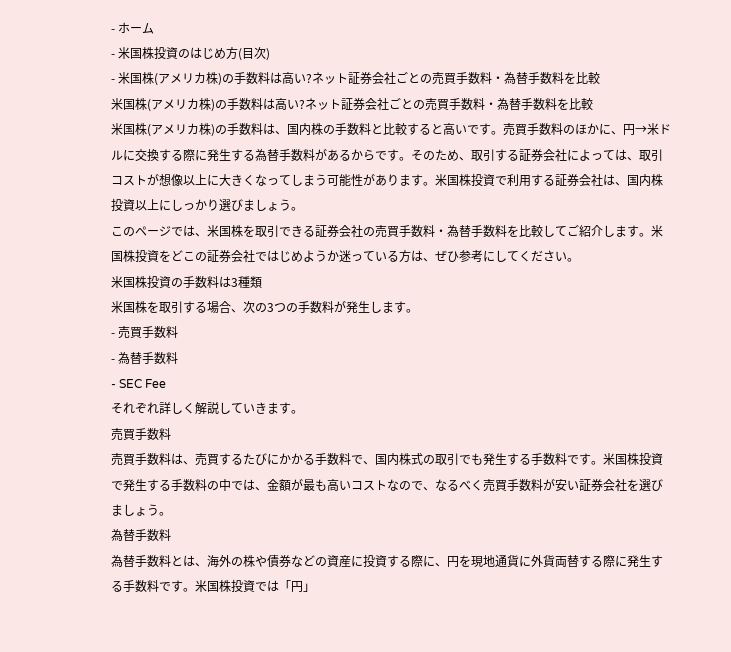- ホーム
- 米国株投資のはじめ方(目次)
- 米国株(アメリカ株)の手数料は高い?ネット証券会社ごとの売買手数料・為替手数料を比較
米国株(アメリカ株)の手数料は高い?ネット証券会社ごとの売買手数料・為替手数料を比較
米国株(アメリカ株)の手数料は、国内株の手数料と比較すると高いです。売買手数料のほかに、円→米ドルに交換する際に発生する為替手数料があるからです。そのため、取引する証券会社によっては、取引コストが想像以上に大きくなってしまう可能性があります。米国株投資で利用する証券会社は、国内株投資以上にしっかり選びましょう。
このページでは、米国株を取引できる証券会社の売買手数料・為替手数料を比較してご紹介します。米国株投資をどこの証券会社ではじめようか迷っている方は、ぜひ参考にしてください。
米国株投資の手数料は3種類
米国株を取引する場合、次の3つの手数料が発生します。
- 売買手数料
- 為替手数料
- SEC Fee
それぞれ詳しく解説していきます。
売買手数料
売買手数料は、売買するたびにかかる手数料で、国内株式の取引でも発生する手数料です。米国株投資で発生する手数料の中では、金額が最も高いコストなので、なるべく売買手数料が安い証券会社を選びましょう。
為替手数料
為替手数料とは、海外の株や債券などの資産に投資する際に、円を現地通貨に外貨両替する際に発生する手数料です。米国株投資では「円」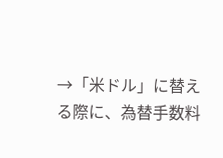→「米ドル」に替える際に、為替手数料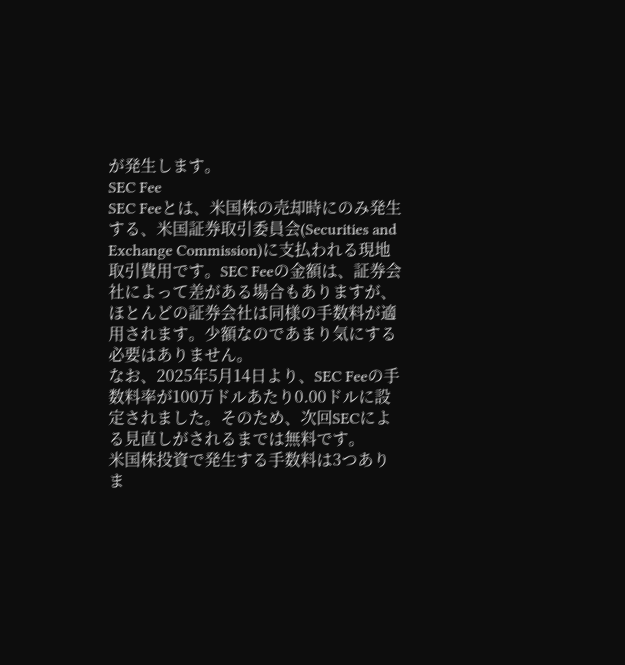が発生します。
SEC Fee
SEC Feeとは、米国株の売却時にのみ発生する、米国証券取引委員会(Securities and Exchange Commission)に支払われる現地取引費用です。SEC Feeの金額は、証券会社によって差がある場合もありますが、ほとんどの証券会社は同様の手数料が適用されます。少額なのであまり気にする必要はありません。
なお、2025年5月14日より、SEC Feeの手数料率が100万ドルあたり0.00ドルに設定されました。そのため、次回SECによる見直しがされるまでは無料です。
米国株投資で発生する手数料は3つありま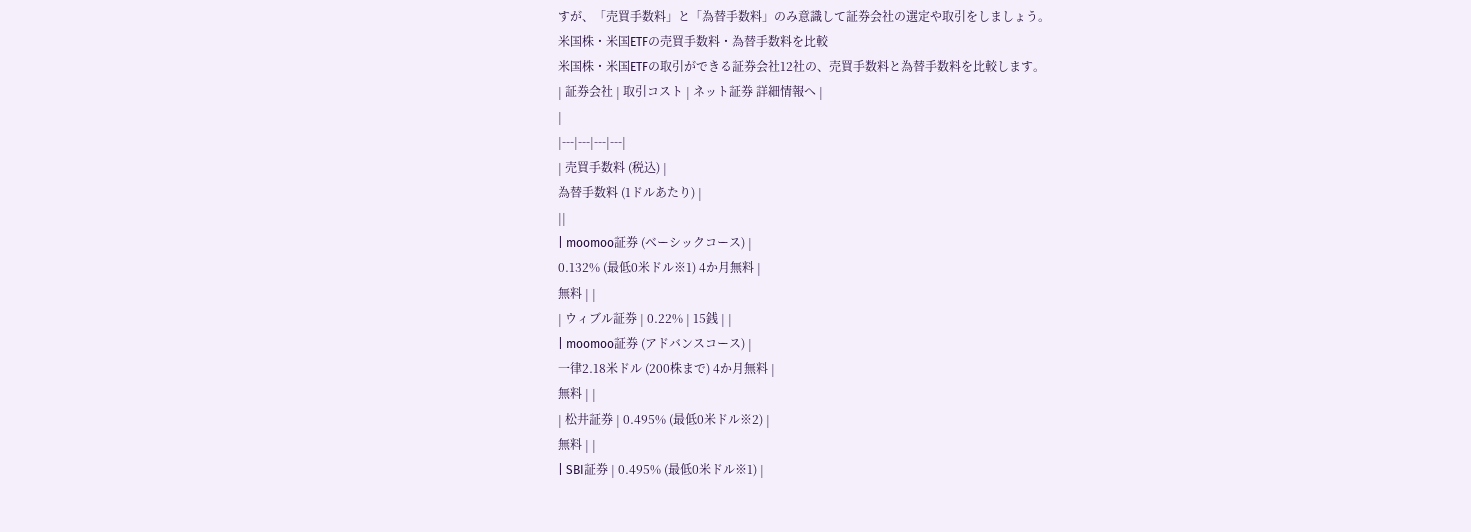すが、「売買手数料」と「為替手数料」のみ意識して証券会社の選定や取引をしましょう。
米国株・米国ETFの売買手数料・為替手数料を比較
米国株・米国ETFの取引ができる証券会社12社の、売買手数料と為替手数料を比較します。
| 証券会社 | 取引コスト | ネット証券 詳細情報へ |
|
|---|---|---|---|
| 売買手数料 (税込) |
為替手数料 (1ドルあたり) |
||
| moomoo証券 (ベーシックコース) |
0.132% (最低0米ドル※1) 4か月無料 |
無料 | |
| ウィブル証券 | 0.22% | 15銭 | |
| moomoo証券 (アドバンスコース) |
一律2.18米ドル (200株まで) 4か月無料 |
無料 | |
| 松井証券 | 0.495% (最低0米ドル※2) |
無料 | |
| SBI証券 | 0.495% (最低0米ドル※1) |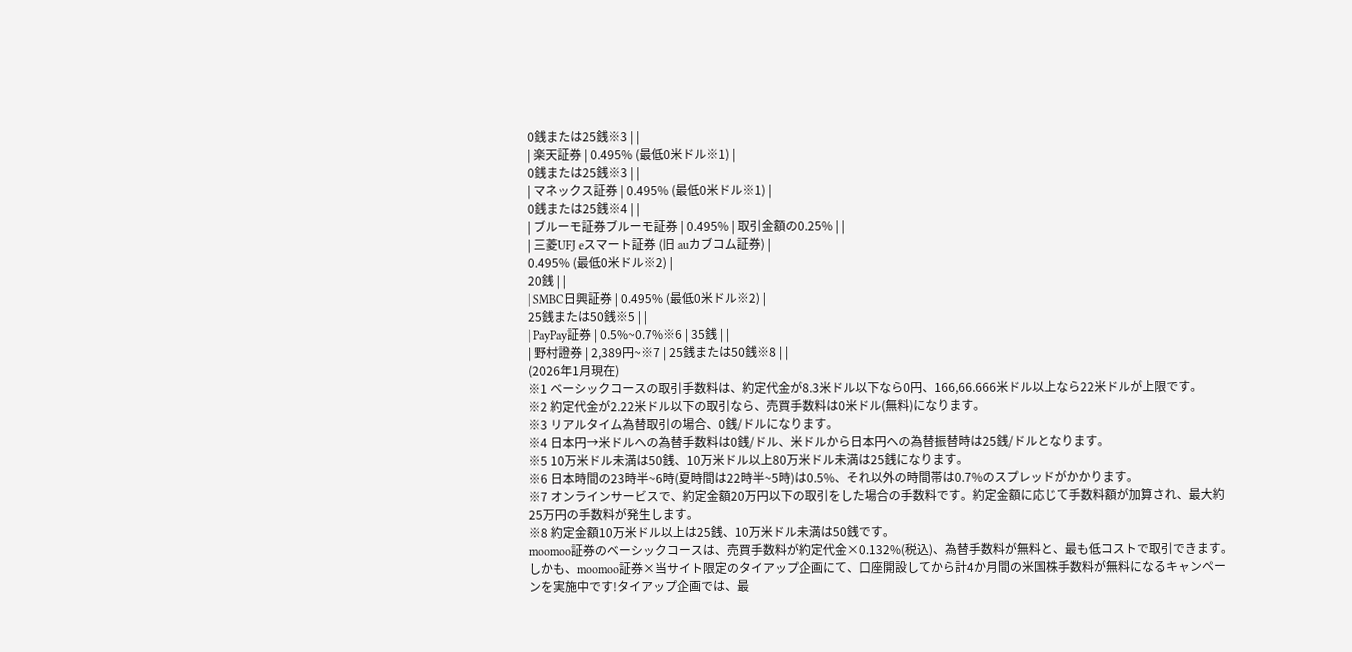0銭または25銭※3 | |
| 楽天証券 | 0.495% (最低0米ドル※1) |
0銭または25銭※3 | |
| マネックス証券 | 0.495% (最低0米ドル※1) |
0銭または25銭※4 | |
| ブルーモ証券ブルーモ証券 | 0.495% | 取引金額の0.25% | |
| 三菱UFJ eスマート証券 (旧 auカブコム証券) |
0.495% (最低0米ドル※2) |
20銭 | |
| SMBC日興証券 | 0.495% (最低0米ドル※2) |
25銭または50銭※5 | |
| PayPay証券 | 0.5%~0.7%※6 | 35銭 | |
| 野村證券 | 2,389円~※7 | 25銭または50銭※8 | |
(2026年1月現在)
※1 ベーシックコースの取引手数料は、約定代金が8.3米ドル以下なら0円、166,66.666米ドル以上なら22米ドルが上限です。
※2 約定代金が2.22米ドル以下の取引なら、売買手数料は0米ドル(無料)になります。
※3 リアルタイム為替取引の場合、0銭/ドルになります。
※4 日本円→米ドルへの為替手数料は0銭/ドル、米ドルから日本円への為替振替時は25銭/ドルとなります。
※5 10万米ドル未満は50銭、10万米ドル以上80万米ドル未満は25銭になります。
※6 日本時間の23時半~6時(夏時間は22時半~5時)は0.5%、それ以外の時間帯は0.7%のスプレッドがかかります。
※7 オンラインサービスで、約定金額20万円以下の取引をした場合の手数料です。約定金額に応じて手数料額が加算され、最大約25万円の手数料が発生します。
※8 約定金額10万米ドル以上は25銭、10万米ドル未満は50銭です。
moomoo証券のベーシックコースは、売買手数料が約定代金×0.132%(税込)、為替手数料が無料と、最も低コストで取引できます。
しかも、moomoo証券×当サイト限定のタイアップ企画にて、口座開設してから計4か月間の米国株手数料が無料になるキャンペーンを実施中です!タイアップ企画では、最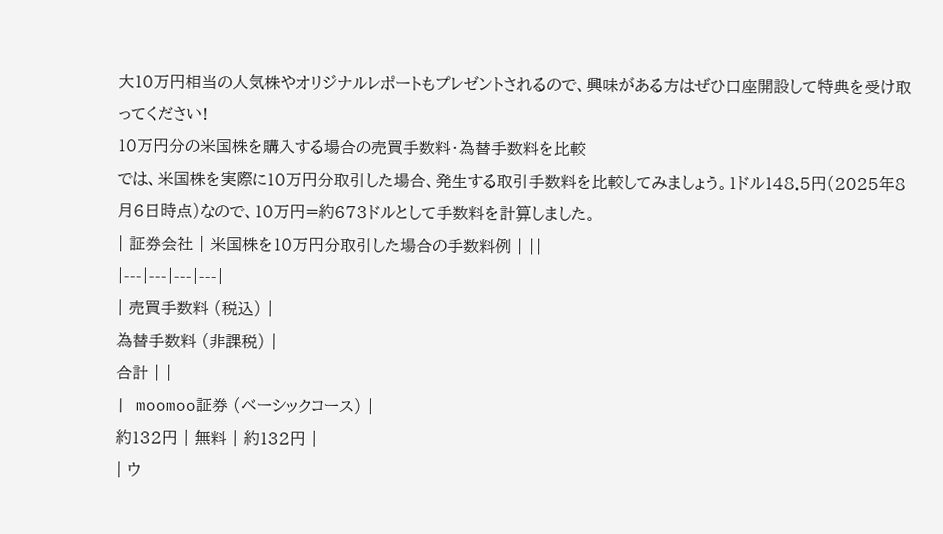大10万円相当の人気株やオリジナルレポートもプレゼントされるので、興味がある方はぜひ口座開設して特典を受け取ってください!
10万円分の米国株を購入する場合の売買手数料・為替手数料を比較
では、米国株を実際に10万円分取引した場合、発生する取引手数料を比較してみましょう。1ドル148.5円(2025年8月6日時点)なので、10万円=約673ドルとして手数料を計算しました。
| 証券会社 | 米国株を10万円分取引した場合の手数料例 | ||
|---|---|---|---|
| 売買手数料 (税込) |
為替手数料 (非課税) |
合計 | |
| moomoo証券 (ベーシックコース) |
約132円 | 無料 | 約132円 |
| ウ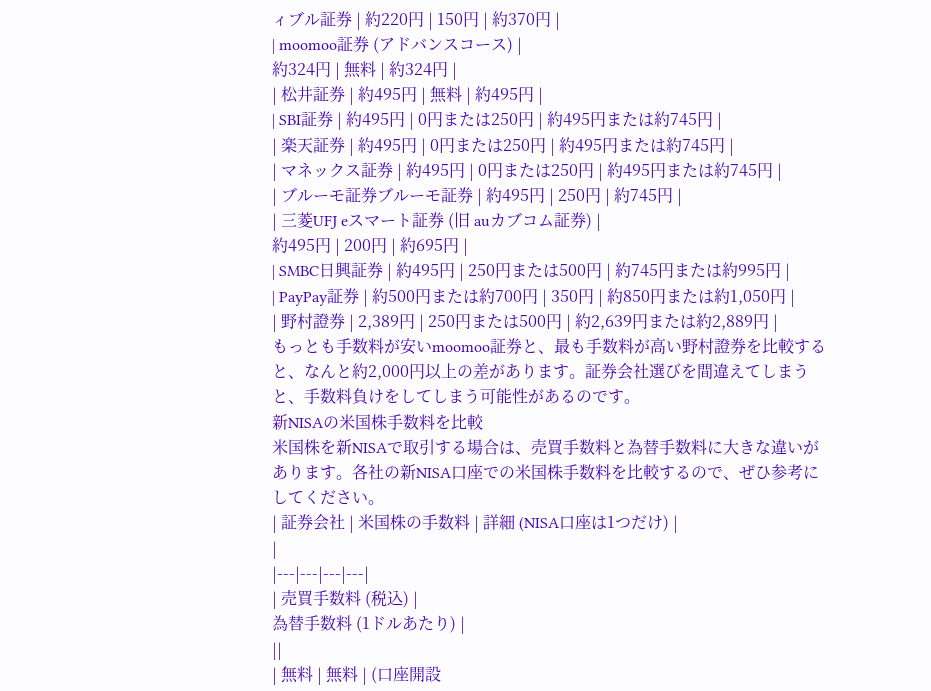ィブル証券 | 約220円 | 150円 | 約370円 |
| moomoo証券 (アドバンスコース) |
約324円 | 無料 | 約324円 |
| 松井証券 | 約495円 | 無料 | 約495円 |
| SBI証券 | 約495円 | 0円または250円 | 約495円または約745円 |
| 楽天証券 | 約495円 | 0円または250円 | 約495円または約745円 |
| マネックス証券 | 約495円 | 0円または250円 | 約495円または約745円 |
| ブルーモ証券ブルーモ証券 | 約495円 | 250円 | 約745円 |
| 三菱UFJ eスマート証券 (旧 auカブコム証券) |
約495円 | 200円 | 約695円 |
| SMBC日興証券 | 約495円 | 250円または500円 | 約745円または約995円 |
| PayPay証券 | 約500円または約700円 | 350円 | 約850円または約1,050円 |
| 野村證券 | 2,389円 | 250円または500円 | 約2,639円または約2,889円 |
もっとも手数料が安いmoomoo証券と、最も手数料が高い野村證券を比較すると、なんと約2,000円以上の差があります。証券会社選びを間違えてしまうと、手数料負けをしてしまう可能性があるのです。
新NISAの米国株手数料を比較
米国株を新NISAで取引する場合は、売買手数料と為替手数料に大きな違いがあります。各社の新NISA口座での米国株手数料を比較するので、ぜひ参考にしてください。
| 証券会社 | 米国株の手数料 | 詳細 (NISA口座は1つだけ) |
|
|---|---|---|---|
| 売買手数料 (税込) |
為替手数料 (1ドルあたり) |
||
| 無料 | 無料 | (口座開設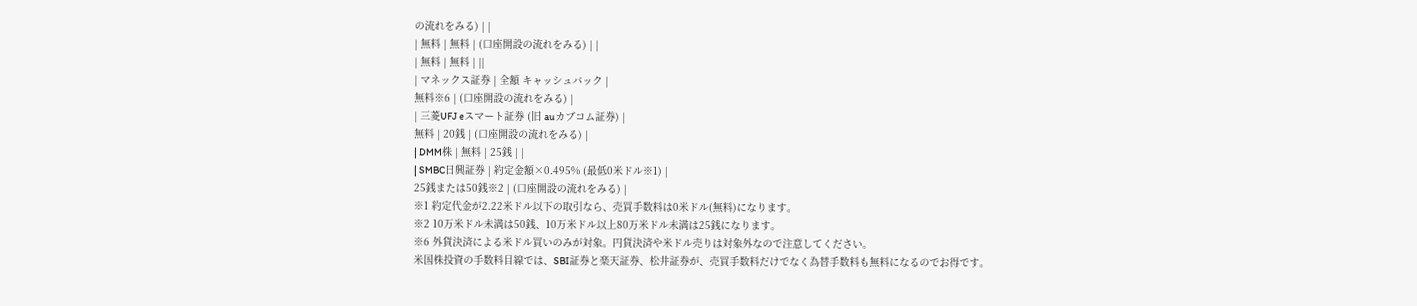の流れをみる) | |
| 無料 | 無料 | (口座開設の流れをみる) | |
| 無料 | 無料 | ||
| マネックス証券 | 全額 キャッシュバック |
無料※6 | (口座開設の流れをみる) |
| 三菱UFJ eスマート証券 (旧 auカブコム証券) |
無料 | 20銭 | (口座開設の流れをみる) |
| DMM株 | 無料 | 25銭 | |
| SMBC日興証券 | 約定金額×0.495% (最低0米ドル※1) |
25銭または50銭※2 | (口座開設の流れをみる) |
※1 約定代金が2.22米ドル以下の取引なら、売買手数料は0米ドル(無料)になります。
※2 10万米ドル未満は50銭、10万米ドル以上80万米ドル未満は25銭になります。
※6 外貨決済による米ドル買いのみが対象。円貨決済や米ドル売りは対象外なので注意してください。
米国株投資の手数料目線では、SBI証券と楽天証券、松井証券が、売買手数料だけでなく為替手数料も無料になるのでお得です。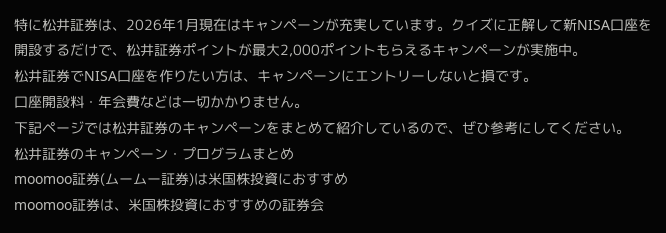特に松井証券は、2026年1月現在はキャンペーンが充実しています。クイズに正解して新NISA口座を開設するだけで、松井証券ポイントが最大2,000ポイントもらえるキャンペーンが実施中。
松井証券でNISA口座を作りたい方は、キャンペーンにエントリーしないと損です。
口座開設料・年会費などは一切かかりません。
下記ページでは松井証券のキャンペーンをまとめて紹介しているので、ぜひ参考にしてください。
松井証券のキャンペーン・プログラムまとめ
moomoo証券(ムームー証券)は米国株投資におすすめ
moomoo証券は、米国株投資におすすめの証券会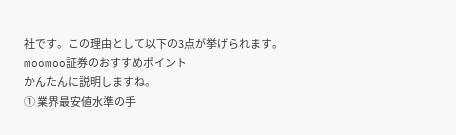社です。この理由として以下の3点が挙げられます。
moomoo証券のおすすめポイント
かんたんに説明しますね。
① 業界最安値水準の手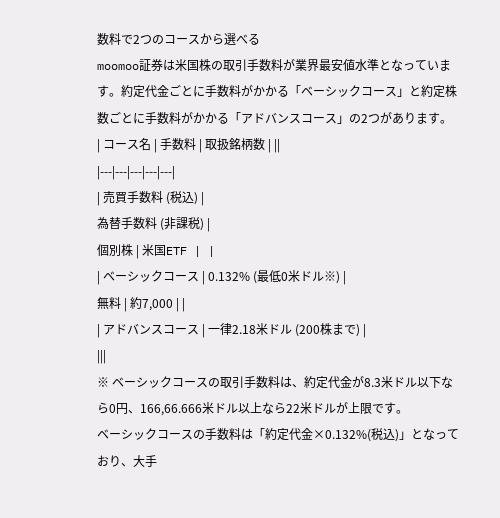数料で2つのコースから選べる
moomoo証券は米国株の取引手数料が業界最安値水準となっています。約定代金ごとに手数料がかかる「ベーシックコース」と約定株数ごとに手数料がかかる「アドバンスコース」の2つがあります。
| コース名 | 手数料 | 取扱銘柄数 | ||
|---|---|---|---|---|
| 売買手数料 (税込) |
為替手数料 (非課税) |
個別株 | 米国ETF | |
| ベーシックコース | 0.132% (最低0米ドル※) |
無料 | 約7,000 | |
| アドバンスコース | 一律2.18米ドル (200株まで) |
|||
※ ベーシックコースの取引手数料は、約定代金が8.3米ドル以下なら0円、166,66.666米ドル以上なら22米ドルが上限です。
ベーシックコースの手数料は「約定代金×0.132%(税込)」となっており、大手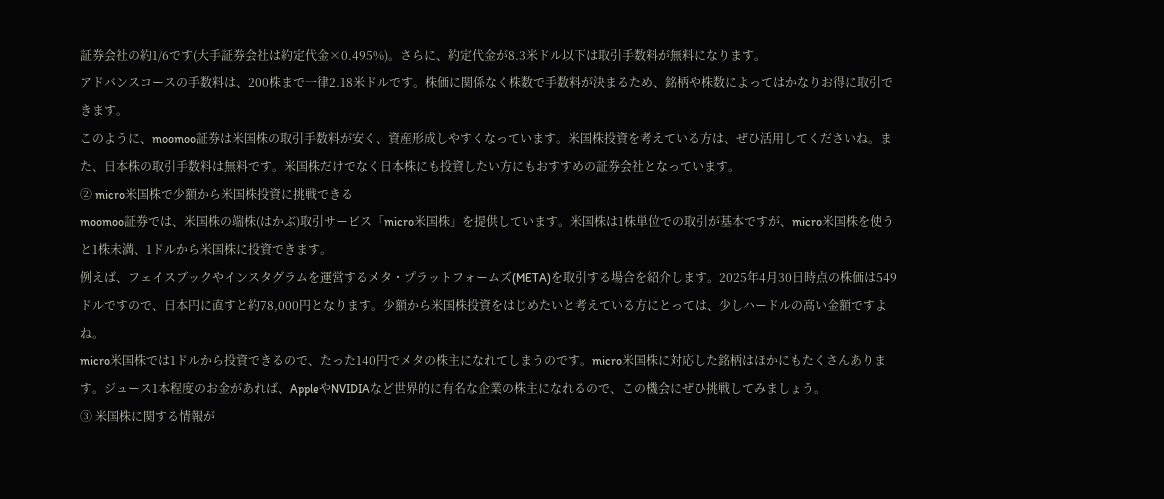証券会社の約1/6です(大手証券会社は約定代金×0.495%)。さらに、約定代金が8.3米ドル以下は取引手数料が無料になります。
アドバンスコースの手数料は、200株まで一律2.18米ドルです。株価に関係なく株数で手数料が決まるため、銘柄や株数によってはかなりお得に取引できます。
このように、moomoo証券は米国株の取引手数料が安く、資産形成しやすくなっています。米国株投資を考えている方は、ぜひ活用してくださいね。また、日本株の取引手数料は無料です。米国株だけでなく日本株にも投資したい方にもおすすめの証券会社となっています。
② micro米国株で少額から米国株投資に挑戦できる
moomoo証券では、米国株の端株(はかぶ)取引サービス「micro米国株」を提供しています。米国株は1株単位での取引が基本ですが、micro米国株を使うと1株未満、1ドルから米国株に投資できます。
例えば、フェイスブックやインスタグラムを運営するメタ・プラットフォームズ(META)を取引する場合を紹介します。2025年4月30日時点の株価は549ドルですので、日本円に直すと約78,000円となります。少額から米国株投資をはじめたいと考えている方にとっては、少しハードルの高い金額ですよね。
micro米国株では1ドルから投資できるので、たった140円でメタの株主になれてしまうのです。micro米国株に対応した銘柄はほかにもたくさんあります。ジュース1本程度のお金があれば、AppleやNVIDIAなど世界的に有名な企業の株主になれるので、この機会にぜひ挑戦してみましょう。
③ 米国株に関する情報が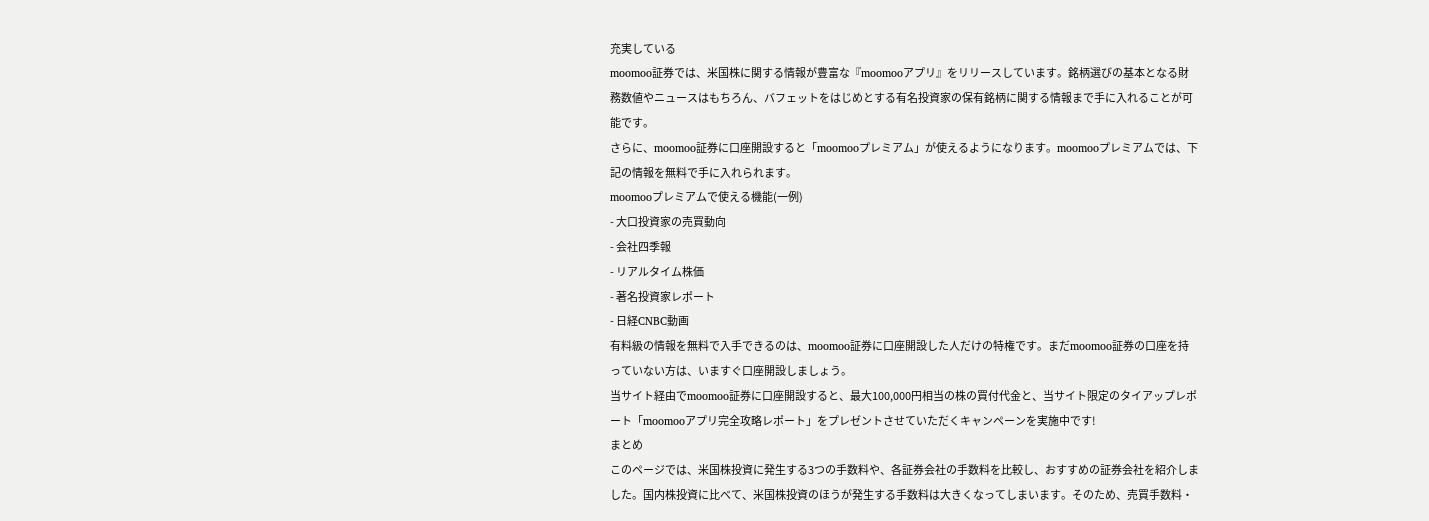充実している
moomoo証券では、米国株に関する情報が豊富な『moomooアプリ』をリリースしています。銘柄選びの基本となる財務数値やニュースはもちろん、バフェットをはじめとする有名投資家の保有銘柄に関する情報まで手に入れることが可能です。
さらに、moomoo証券に口座開設すると「moomooプレミアム」が使えるようになります。moomooプレミアムでは、下記の情報を無料で手に入れられます。
moomooプレミアムで使える機能(一例)
- 大口投資家の売買動向
- 会社四季報
- リアルタイム株価
- 著名投資家レポート
- 日経CNBC動画
有料級の情報を無料で入手できるのは、moomoo証券に口座開設した人だけの特権です。まだmoomoo証券の口座を持っていない方は、いますぐ口座開設しましょう。
当サイト経由でmoomoo証券に口座開設すると、最大100,000円相当の株の買付代金と、当サイト限定のタイアップレポート「moomooアプリ完全攻略レポート」をプレゼントさせていただくキャンペーンを実施中です!
まとめ
このページでは、米国株投資に発生する3つの手数料や、各証券会社の手数料を比較し、おすすめの証券会社を紹介しました。国内株投資に比べて、米国株投資のほうが発生する手数料は大きくなってしまいます。そのため、売買手数料・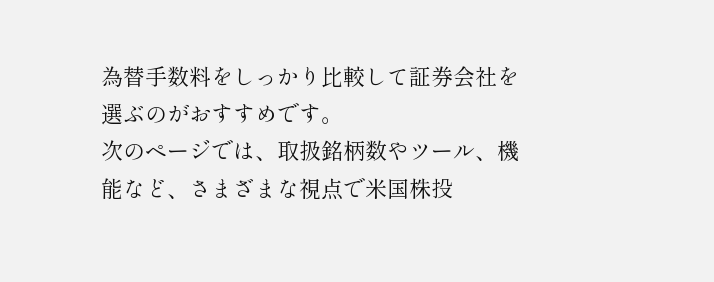為替手数料をしっかり比較して証券会社を選ぶのがおすすめです。
次のページでは、取扱銘柄数やツール、機能など、さまざまな視点で米国株投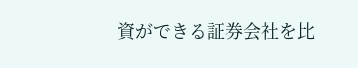資ができる証券会社を比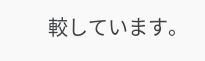較しています。